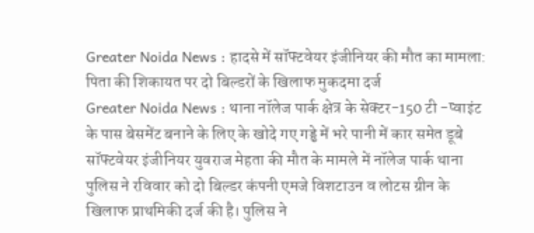Greater Noida News : हादसे में सॉफ्टवेयर इंजीनियर की मौत का मामला: पिता की शिकायत पर दो बिल्डरों के खिलाफ मुकदमा दर्ज
Greater Noida News : थाना नॉलेज पार्क क्षेत्र के सेक्टर-150 टी -प्वाइंट के पास बेसमेंट बनाने के लिए के खोदे गए गड्ढे में भरे पानी में कार समेत डूबे सॉफ्टवेयर इंजीनियर युवराज मेहता की मौत के मामले में नॉलेज पार्क थाना पुलिस ने रविवार को दो बिल्डर कंपनी एमजे विशटाउन व लोटस ग्रीन के खिलाफ प्राथमिकी दर्ज की है। पुलिस ने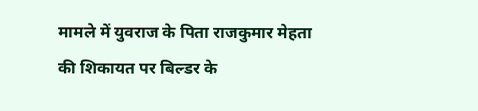मामले में युवराज के पिता राजकुमार मेहता की शिकायत पर बिल्डर के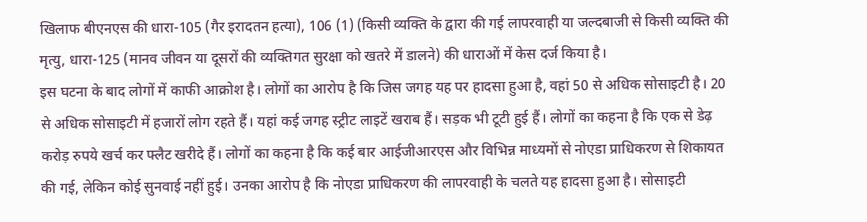खिलाफ बीएनएस की धारा-105 (गैर इरादतन हत्या), 106 (1) (किसी व्यक्ति के द्वारा की गई लापरवाही या जल्दबाजी से किसी व्यक्ति की मृत्यु, धारा-125 (मानव जीवन या दूसरों की व्यक्तिगत सुरक्षा को खतरे में डालने) की धाराओं में केस दर्ज किया है।
इस घटना के बाद लोगों में काफी आक्रोश है। लोगों का आरोप है कि जिस जगह यह पर हादसा हुआ है, वहां 50 से अधिक सोसाइटी है। 20 से अधिक सोसाइटी में हजारों लोग रहते हैं। यहां कई जगह स्ट्रीट लाइटें खराब हैं। सड़क भी टूटी हुई हैं। लोगों का कहना है कि एक से डेढ़ करोड़ रुपये खर्च कर फ्लैट खरीदे हैं। लोगों का कहना है कि कई बार आईजीआरएस और विभिन्न माध्यमों से नोएडा प्राधिकरण से शिकायत की गई, लेकिन कोई सुनवाई नहीं हुई। उनका आरोप है कि नोएडा प्राधिकरण की लापरवाही के चलते यह हादसा हुआ है। सोसाइटी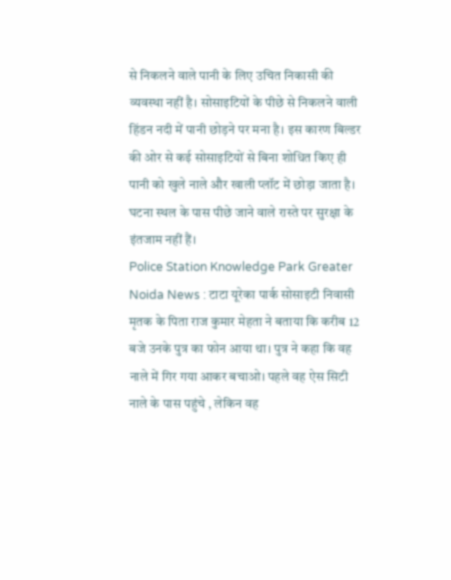से निकलने वाले पानी के लिए उचित निकासी की व्यवस्था नहीं है। सोसाइटियों के पीछे से निकलने वाली हिंडन नदी में पानी छोड़ने पर मना है। इस कारण बिल्डर की ओर से कई सोसाइटियों से बिना शोधित किए ही पानी को खुले नाले और खाली प्लॉट में छोड़ा जाता है। घटना स्थल के पास पीछे जाने वाले रास्ते पर सुरक्षा के इंतजाम नहीं हैं।
Police Station Knowledge Park Greater Noida News : टाटा यूरेका पार्क सोसाइटी निवासी मृतक के पिता राज कुमार मेहता ने बताया कि करीब 12 बजे उनके पुत्र का फोन आया था। पुत्र ने कहा कि वह नाले में गिर गया आकर बचाओ। पहले वह ऐस सिटी नाले के पास पहुंचे , लेकिन वह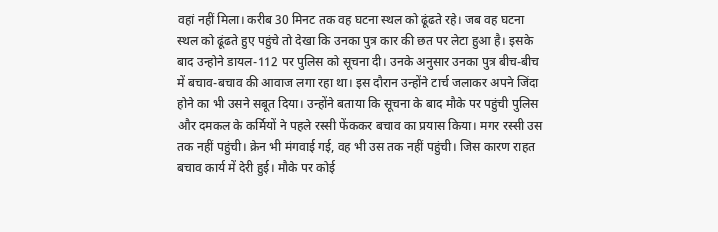वहां नहीं मिला। करीब 30 मिनट तक वह घटना स्थल को ढूंढते रहे। जब वह घटना स्थल को ढूंढते हुए पहुंचे तो देखा कि उनका पुत्र कार की छत पर लेटा हुआ है। इसके बाद उन्होने डायल-112 पर पुलिस को सूचना दी। उनके अनुसार उनका पुत्र बीच-बीच में बचाव-बचाव की आवाज लगा रहा था। इस दौरान उन्होंने टार्च जलाकर अपने जिंदा होने का भी उसने सबूत दिया। उन्होंने बताया कि सूचना के बाद मौके पर पहुंची पुलिस और दमकल के कर्मियों ने पहले रस्सी फेंककर बचाव का प्रयास किया। मगर रस्सी उस तक नहीं पहुंची। क्रेन भी मंगवाई गई, वह भी उस तक नहीं पहुंची। जिस कारण राहत बचाव कार्य में देरी हुई। मौके पर कोई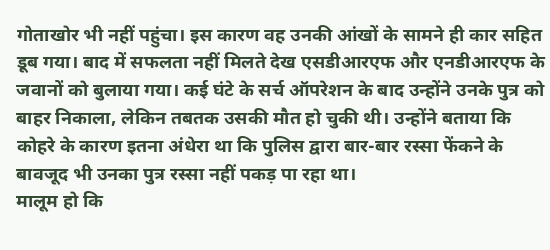गोताखोर भी नहीं पहुंचा। इस कारण वह उनकी आंखों के सामने ही कार सहित डूब गया। बाद में सफलता नहीं मिलते देख एसडीआरएफ और एनडीआरएफ के जवानों को बुलाया गया। कई घंटे के सर्च ऑपरेशन के बाद उन्होंने उनके पुत्र को बाहर निकाला, लेकिन तबतक उसकी मौत हो चुकी थी। उन्होंने बताया कि कोहरे के कारण इतना अंधेरा था कि पुलिस द्वारा बार-बार रस्सा फेंकने के बावजूद भी उनका पुत्र रस्सा नहीं पकड़ पा रहा था।
मालूम हो कि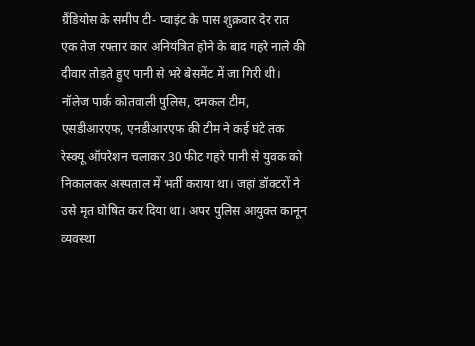ग्रैंडियोस के समीप टी- प्वाइंट के पास शुक्रवार देर रात एक तेज रफ्तार कार अनियंत्रित होने के बाद गहरे नाले की दीवार तोड़ते हुए पानी से भरे बेसमेंट में जा गिरी थी। नॉलेज पार्क कोतवाली पुलिस, दमकल टीम, एसडीआरएफ, एनडीआरएफ की टीम ने कई घंटे तक रेस्क्यू ऑपरेशन चलाकर 30 फीट गहरे पानी से युवक को निकालकर अस्पताल में भर्ती कराया था। जहां डॉक्टरों ने उसे मृत घोषित कर दिया था। अपर पुलिस आयुक्त कानून व्यवस्था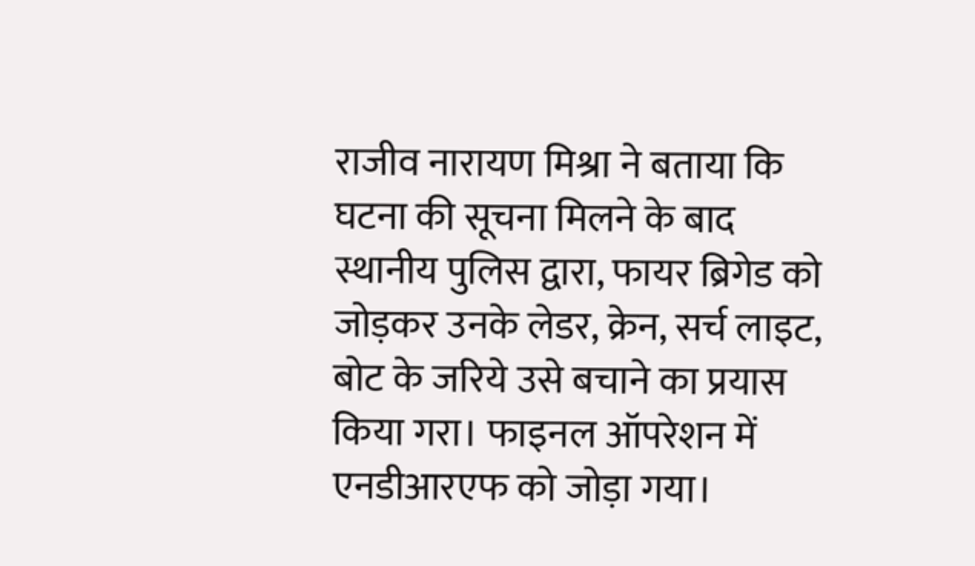राजीव नारायण मिश्रा ने बताया कि घटना की सूचना मिलने के बाद स्थानीय पुलिस द्वारा, फायर ब्रिगेड को जोड़कर उनके लेडर, क्रेन, सर्च लाइट, बोट के जरिये उसे बचाने का प्रयास किया गरा। फाइनल ऑपरेशन में एनडीआरएफ को जोड़ा गया।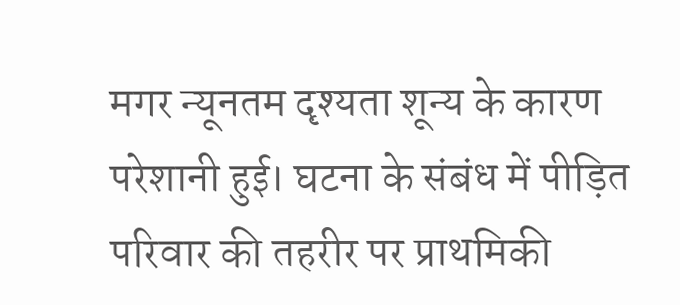मगर न्यूनतम दृश्यता शून्य के कारण परेशानी हुई। घटना के संबंध में पीड़ित परिवार की तहरीर पर प्राथमिकी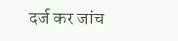दर्ज कर जांच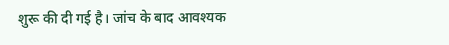शुरू की दी गई है। जांच के बाद आवश्यक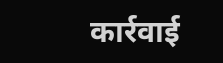कार्रवाई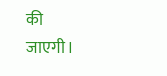की जाएगी।